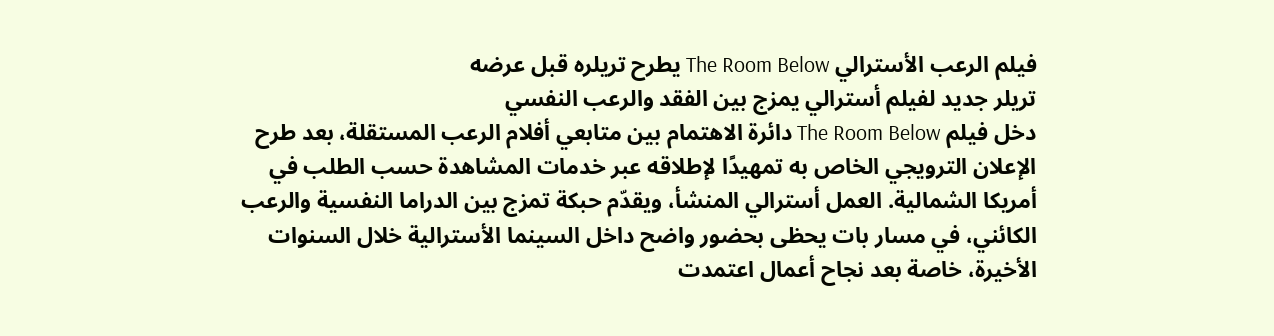فيلم الرعب الأسترالي The Room Below يطرح تريلره قبل عرضه
تريلر جديد لفيلم أسترالي يمزج بين الفقد والرعب النفسي
دخل فيلم The Room Below دائرة الاهتمام بين متابعي أفلام الرعب المستقلة، بعد طرح الإعلان الترويجي الخاص به تمهيدًا لإطلاقه عبر خدمات المشاهدة حسب الطلب في أمريكا الشمالية. العمل أسترالي المنشأ، ويقدّم حبكة تمزج بين الدراما النفسية والرعب الكائني، في مسار بات يحظى بحضور واضح داخل السينما الأسترالية خلال السنوات الأخيرة، خاصة بعد نجاح أعمال اعتمدت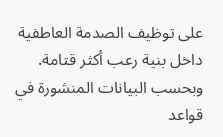على توظيف الصدمة العاطفية داخل بنية رعب أكثر قتامة.
وبحسب البيانات المنشورة في قواعد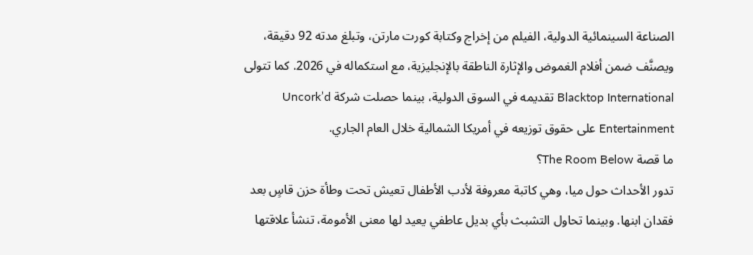الصناعة السينمائية الدولية، الفيلم من إخراج وكتابة كورت مارتن، وتبلغ مدته 92 دقيقة، ويصنَّف ضمن أفلام الغموض والإثارة الناطقة بالإنجليزية، مع استكماله في 2026. كما تتولى Blacktop International تقديمه في السوق الدولية، بينما حصلت شركة Uncork’d Entertainment على حقوق توزيعه في أمريكا الشمالية خلال العام الجاري.
ما قصة The Room Below؟
تدور الأحداث حول ميا، وهي كاتبة معروفة لأدب الأطفال تعيش تحت وطأة حزن قاسٍ بعد فقدان ابنها. وبينما تحاول التشبث بأي بديل عاطفي يعيد لها معنى الأمومة، تنشأ علاقتها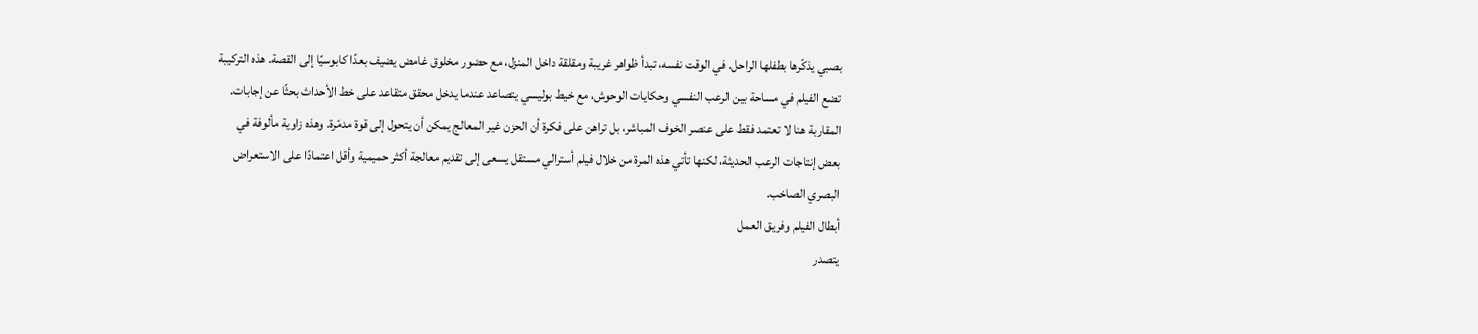بصبي يذكّرها بطفلها الراحل. في الوقت نفسه، تبدأ ظواهر غريبة ومقلقة داخل المنزل، مع حضور مخلوق غامض يضيف بعدًا كابوسيًا إلى القصة. هذه التركيبة تضع الفيلم في مساحة بين الرعب النفسي وحكايات الوحوش، مع خيط بوليسي يتصاعد عندما يدخل محقق متقاعد على خط الأحداث بحثًا عن إجابات.
المقاربة هنا لا تعتمد فقط على عنصر الخوف المباشر، بل تراهن على فكرة أن الحزن غير المعالج يمكن أن يتحول إلى قوة مدمّرة. وهذه زاوية مألوفة في بعض إنتاجات الرعب الحديثة، لكنها تأتي هذه المرة من خلال فيلم أسترالي مستقل يسعى إلى تقديم معالجة أكثر حميمية وأقل اعتمادًا على الاستعراض البصري الصاخب.
أبطال الفيلم وفريق العمل
يتصدر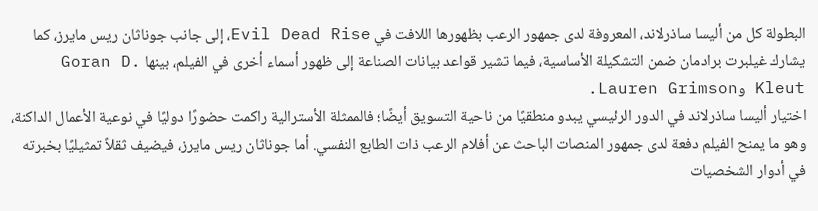البطولة كل من أليسا ساذرلاند، المعروفة لدى جمهور الرعب بظهورها اللافت في Evil Dead Rise، إلى جانب جوناثان ريس مايرز، كما يشارك غيلبرت برادمان ضمن التشكيلة الأساسية، فيما تشير قواعد بيانات الصناعة إلى ظهور أسماء أخرى في الفيلم، بينها Goran D. Kleut وLauren Grimson.
اختيار أليسا ساذرلاند في الدور الرئيسي يبدو منطقيًا من ناحية التسويق أيضًا؛ فالممثلة الأسترالية راكمت حضورًا دوليًا في نوعية الأعمال الداكنة، وهو ما يمنح الفيلم دفعة لدى جمهور المنصات الباحث عن أفلام الرعب ذات الطابع النفسي. أما جوناثان ريس مايرز، فيضيف ثقلاً تمثيليًا بخبرته في أدوار الشخصيات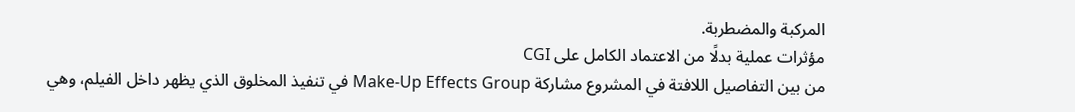المركبة والمضطربة.
مؤثرات عملية بدلًا من الاعتماد الكامل على CGI
من بين التفاصيل اللافتة في المشروع مشاركة Make-Up Effects Group في تنفيذ المخلوق الذي يظهر داخل الفيلم، وهي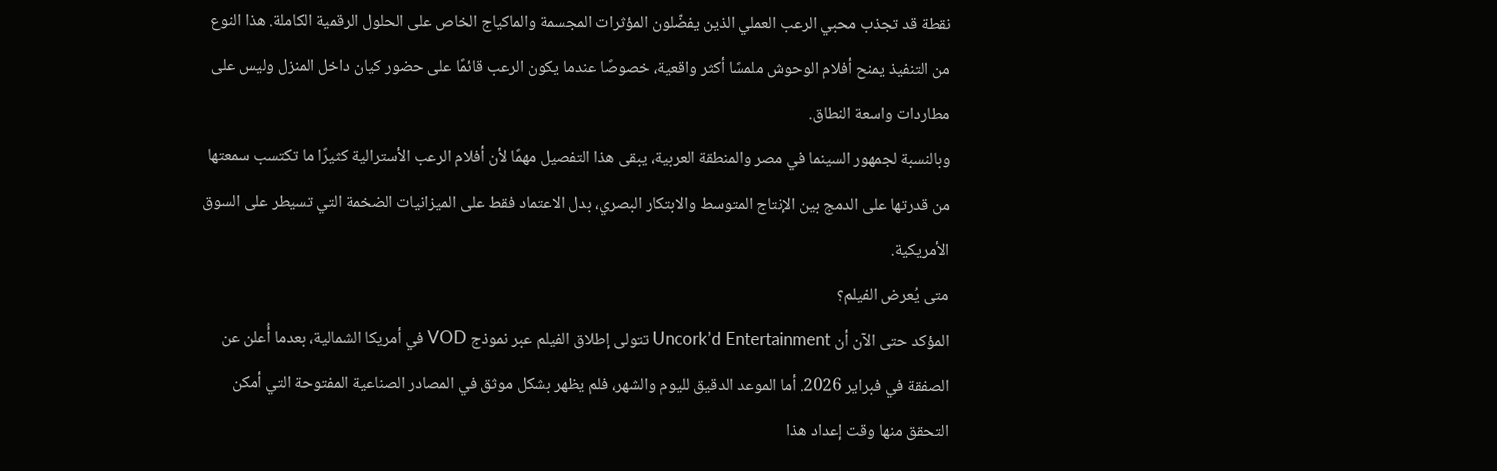نقطة قد تجذب محبي الرعب العملي الذين يفضّلون المؤثرات المجسمة والماكياج الخاص على الحلول الرقمية الكاملة. هذا النوع من التنفيذ يمنح أفلام الوحوش ملمسًا أكثر واقعية، خصوصًا عندما يكون الرعب قائمًا على حضور كيان داخل المنزل وليس على مطاردات واسعة النطاق.
وبالنسبة لجمهور السينما في مصر والمنطقة العربية، يبقى هذا التفصيل مهمًا لأن أفلام الرعب الأسترالية كثيرًا ما تكتسب سمعتها من قدرتها على الدمج بين الإنتاج المتوسط والابتكار البصري، بدل الاعتماد فقط على الميزانيات الضخمة التي تسيطر على السوق الأمريكية.
متى يُعرض الفيلم؟
المؤكد حتى الآن أن Uncork’d Entertainment تتولى إطلاق الفيلم عبر نموذج VOD في أمريكا الشمالية، بعدما أُعلن عن الصفقة في فبراير 2026. أما الموعد الدقيق لليوم والشهر، فلم يظهر بشكل موثق في المصادر الصناعية المفتوحة التي أمكن التحقق منها وقت إعداد هذا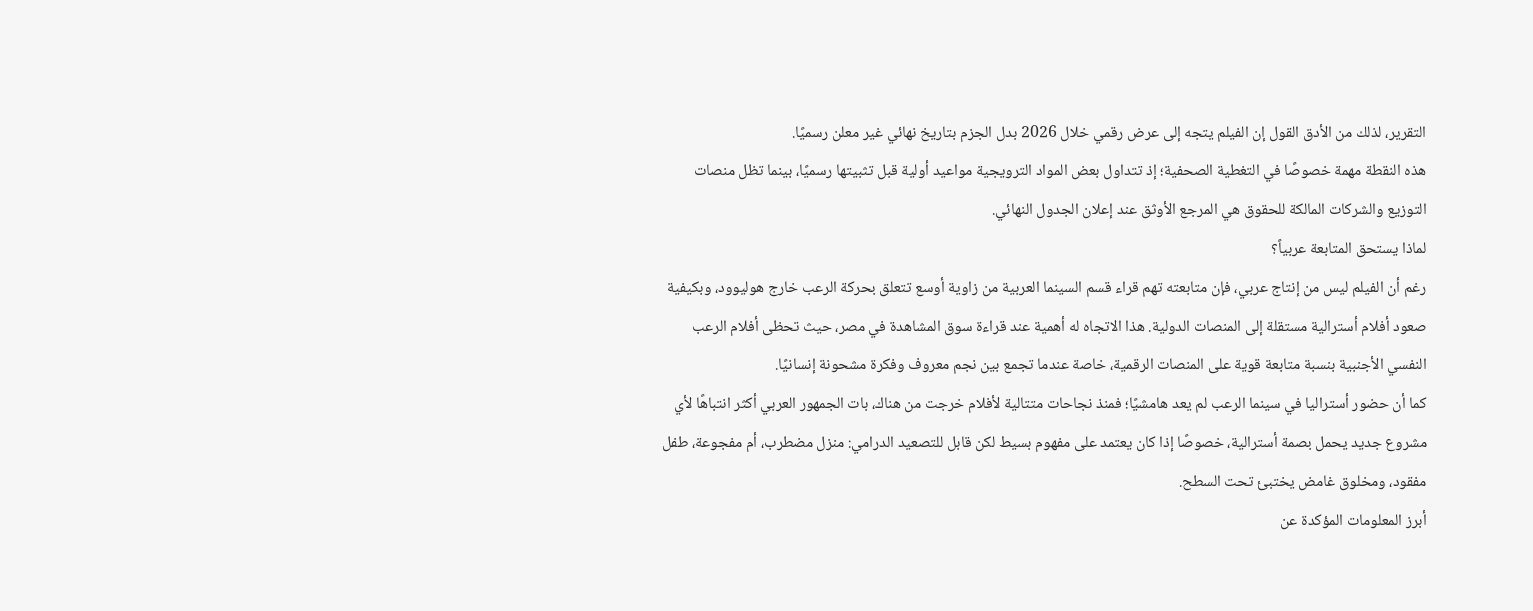التقرير، لذلك من الأدق القول إن الفيلم يتجه إلى عرض رقمي خلال 2026 بدل الجزم بتاريخ نهائي غير معلن رسميًا.
هذه النقطة مهمة خصوصًا في التغطية الصحفية؛ إذ تتداول بعض المواد الترويجية مواعيد أولية قبل تثبيتها رسميًا، بينما تظل منصات التوزيع والشركات المالكة للحقوق هي المرجع الأوثق عند إعلان الجدول النهائي.
لماذا يستحق المتابعة عربياً؟
رغم أن الفيلم ليس من إنتاج عربي، فإن متابعته تهم قراء قسم السينما العربية من زاوية أوسع تتعلق بحركة الرعب خارج هوليوود، وبكيفية صعود أفلام أسترالية مستقلة إلى المنصات الدولية. هذا الاتجاه له أهمية عند قراءة سوق المشاهدة في مصر، حيث تحظى أفلام الرعب النفسي الأجنبية بنسبة متابعة قوية على المنصات الرقمية، خاصة عندما تجمع بين نجم معروف وفكرة مشحونة إنسانيًا.
كما أن حضور أستراليا في سينما الرعب لم يعد هامشيًا؛ فمنذ نجاحات متتالية لأفلام خرجت من هناك، بات الجمهور العربي أكثر انتباهًا لأي مشروع جديد يحمل بصمة أسترالية، خصوصًا إذا كان يعتمد على مفهوم بسيط لكن قابل للتصعيد الدرامي: منزل مضطرب، أم مفجوعة، طفل مفقود، ومخلوق غامض يختبئ تحت السطح.
أبرز المعلومات المؤكدة عن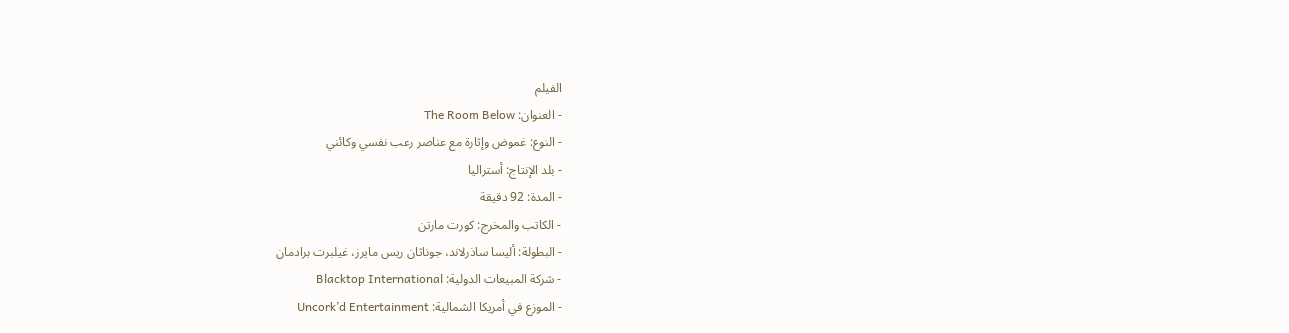الفيلم
- العنوان: The Room Below
- النوع: غموض وإثارة مع عناصر رعب نفسي وكائني
- بلد الإنتاج: أستراليا
- المدة: 92 دقيقة
- الكاتب والمخرج: كورت مارتن
- البطولة: أليسا ساذرلاند، جوناثان ريس مايرز، غيلبرت برادمان
- شركة المبيعات الدولية: Blacktop International
- الموزع في أمريكا الشمالية: Uncork’d Entertainment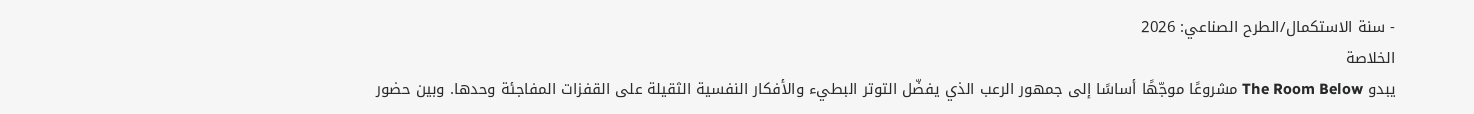- سنة الاستكمال/الطرح الصناعي: 2026
الخلاصة
يبدو The Room Below مشروعًا موجّهًا أساسًا إلى جمهور الرعب الذي يفضّل التوتر البطيء والأفكار النفسية الثقيلة على القفزات المفاجئة وحدها. وبين حضور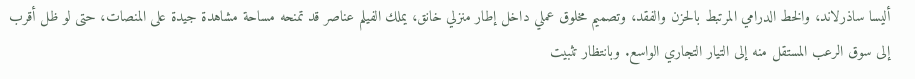أليسا ساذرلاند، والخط الدرامي المرتبط بالحزن والفقد، وتصميم مخلوق عملي داخل إطار منزلي خانق، يملك الفيلم عناصر قد تمنحه مساحة مشاهدة جيدة على المنصات، حتى لو ظل أقرب إلى سوق الرعب المستقل منه إلى التيار التجاري الواسع. وبانتظار تثبيت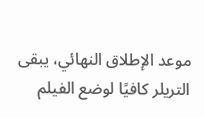موعد الإطلاق النهائي، يبقى التريلر كافيًا لوضع الفيلم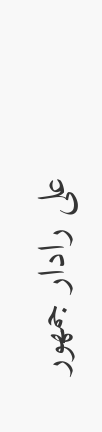على رادار جمهور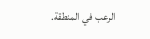الرعب في المنطقة.